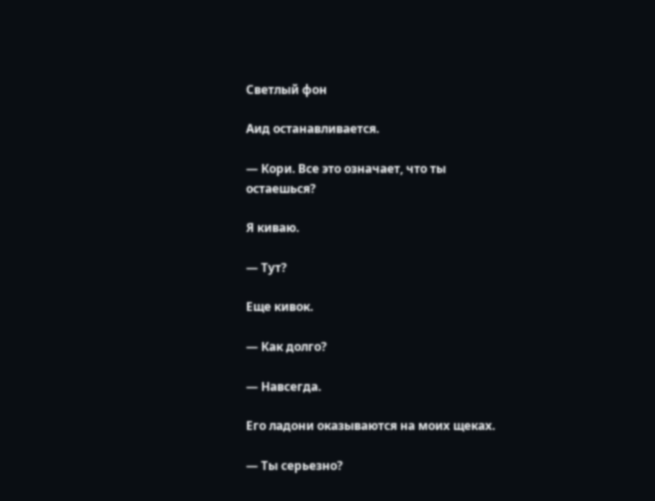Светлый фон

Аид останавливается.

— Кори. Все это означает, что ты остаешься?

Я киваю.

— Тут?

Еще кивок.

— Как долго?

— Навсегда.

Его ладони оказываются на моих щеках.

— Ты серьезно?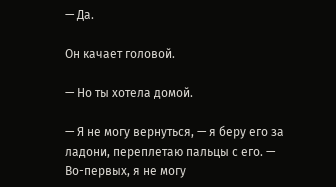— Да.

Он качает головой.

— Но ты хотела домой.

— Я не могу вернуться, — я беру его за ладони, переплетаю пальцы с его. — Во-первых, я не могу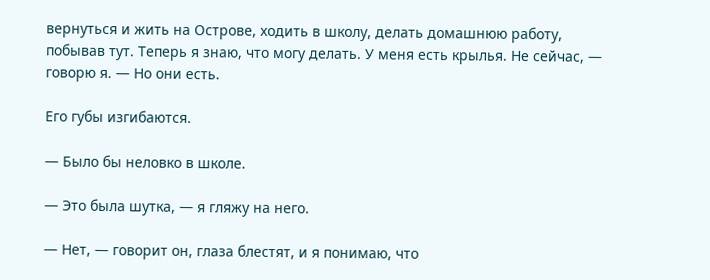вернуться и жить на Острове, ходить в школу, делать домашнюю работу, побывав тут. Теперь я знаю, что могу делать. У меня есть крылья. Не сейчас, — говорю я. — Но они есть.

Его губы изгибаются.

— Было бы неловко в школе.

— Это была шутка, — я гляжу на него.

— Нет, — говорит он, глаза блестят, и я понимаю, что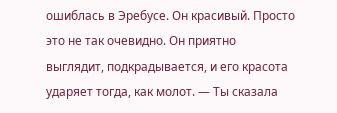ошиблась в Эребусе. Он красивый. Просто это не так очевидно. Он приятно выглядит, подкрадывается, и его красота ударяет тогда, как молот. — Ты сказала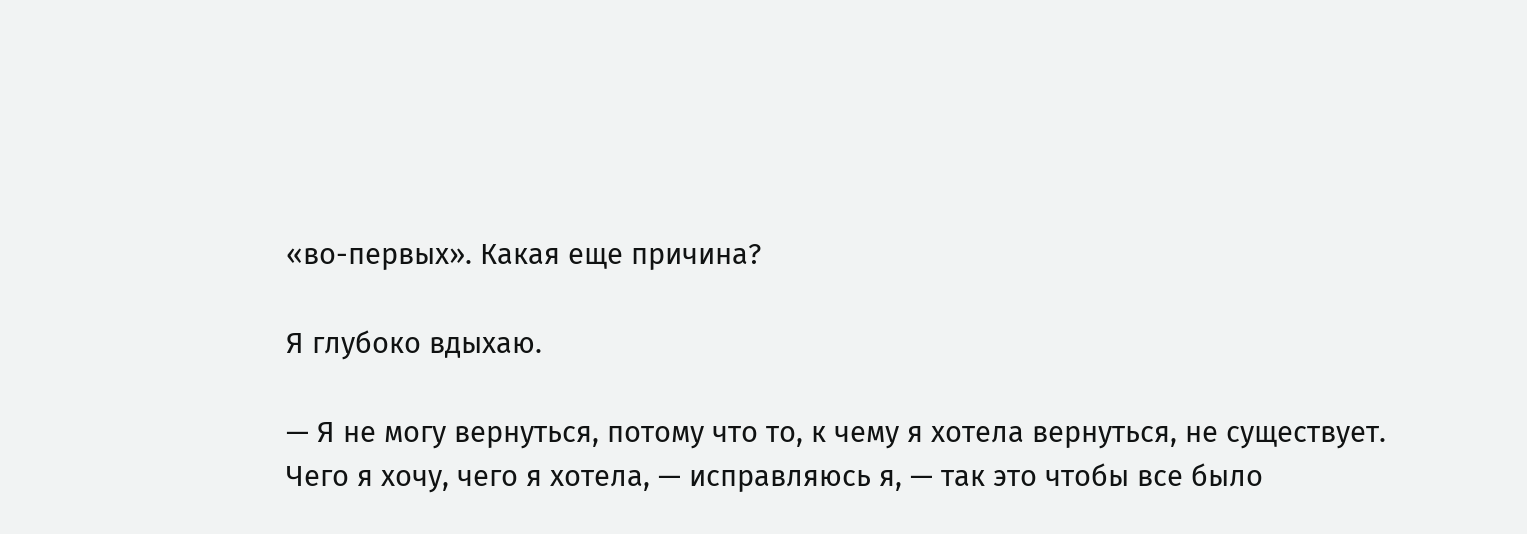«во-первых». Какая еще причина?

Я глубоко вдыхаю.

— Я не могу вернуться, потому что то, к чему я хотела вернуться, не существует. Чего я хочу, чего я хотела, — исправляюсь я, — так это чтобы все было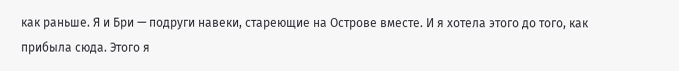как раньше. Я и Бри — подруги навеки, стареющие на Острове вместе. И я хотела этого до того, как прибыла сюда. Этого я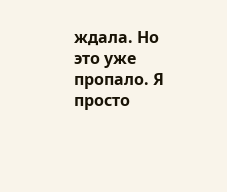ждала. Но это уже пропало. Я просто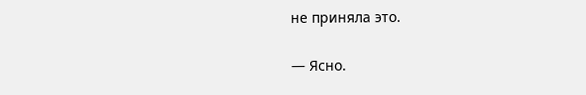не приняла это.

— Ясно.